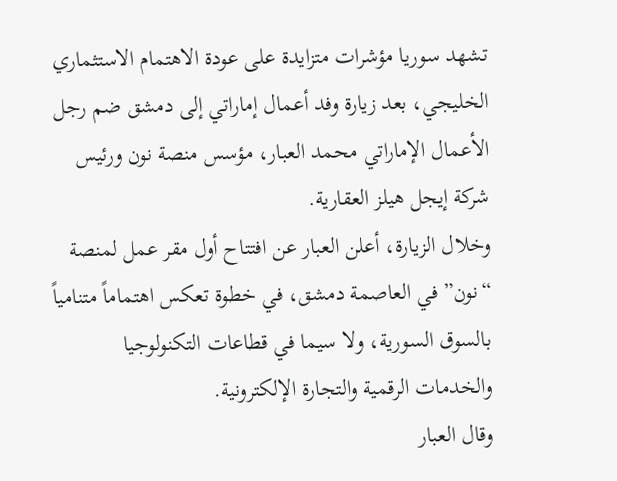تشهد سوريا مؤشرات متزايدة على عودة الاهتمام الاستثماري الخليجي، بعد زيارة وفد أعمال إماراتي إلى دمشق ضم رجل الأعمال الإماراتي محمد العبار، مؤسس منصة نون ورئيس شركة إيجل هيلز العقارية.
وخلال الزيارة، أعلن العبار عن افتتاح أول مقر عمل لمنصة “نون” في العاصمة دمشق، في خطوة تعكس اهتماماً متنامياً بالسوق السورية، ولا سيما في قطاعات التكنولوجيا والخدمات الرقمية والتجارة الإلكترونية.
وقال العبار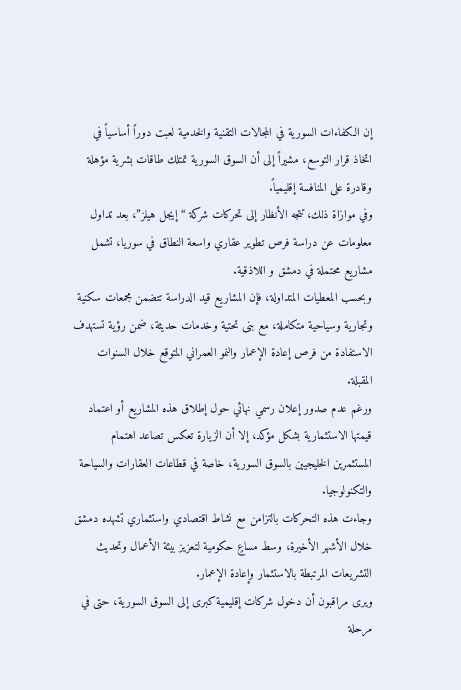إن الكفاءات السورية في المجالات التقنية والخدمية لعبت دوراً أساسياً في اتخاذ قرار التوسع، مشيراً إلى أن السوق السورية تمتلك طاقات بشرية مؤهلة وقادرة على المنافسة إقليمياً.
وفي موازاة ذلك، تتجه الأنظار إلى تحركات شركة “إيجل هيلز”، بعد تداول معلومات عن دراسة فرص تطوير عقاري واسعة النطاق في سوريا، تشمل مشاريع محتملة في دمشق و اللاذقية.
وبحسب المعطيات المتداولة، فإن المشاريع قيد الدراسة تتضمن مجمعات سكنية وتجارية وسياحية متكاملة، مع بنى تحتية وخدمات حديثة، ضمن رؤية تستهدف الاستفادة من فرص إعادة الإعمار والنمو العمراني المتوقع خلال السنوات المقبلة.
ورغم عدم صدور إعلان رسمي نهائي حول إطلاق هذه المشاريع أو اعتماد قيمتها الاستثمارية بشكل مؤكد، إلا أن الزيارة تعكس تصاعد اهتمام المستثمرين الخليجيين بالسوق السورية، خاصة في قطاعات العقارات والسياحة والتكنولوجيا.
وجاءت هذه التحركات بالتزامن مع نشاط اقتصادي واستثماري تشهده دمشق خلال الأشهر الأخيرة، وسط مساعٍ حكومية لتعزيز بيئة الأعمال وتحديث التشريعات المرتبطة بالاستثمار وإعادة الإعمار.
ويرى مراقبون أن دخول شركات إقليمية كبرى إلى السوق السورية، حتى في مرحلة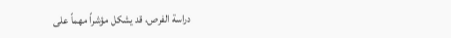دراسة الفرص، قد يشكل مؤشراً مهماً على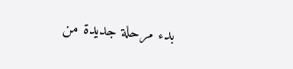بدء مرحلة جديدة من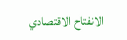الانفتاح الاقتصادي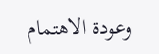وعودة الاهتمام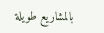بالمشاريع طويلة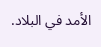الأمد في البلاد.